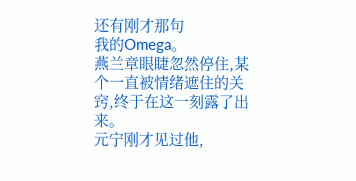还有刚才那句
我的Omega。
燕兰章眼睫忽然停住,某个一直被情绪遮住的关窍,终于在这一刻露了出来。
元宁刚才见过他,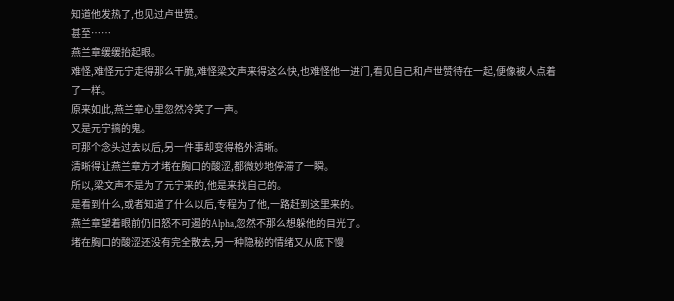知道他发热了,也见过卢世赞。
甚至……
燕兰章缓缓抬起眼。
难怪,难怪元宁走得那么干脆,难怪梁文声来得这么快,也难怪他一进门,看见自己和卢世赞待在一起,便像被人点着了一样。
原来如此,燕兰章心里忽然冷笑了一声。
又是元宁搞的鬼。
可那个念头过去以后,另一件事却变得格外清晰。
清晰得让燕兰章方才堵在胸口的酸涩,都微妙地停滞了一瞬。
所以,梁文声不是为了元宁来的,他是来找自己的。
是看到什么,或者知道了什么以后,专程为了他,一路赶到这里来的。
燕兰章望着眼前仍旧怒不可遏的Alpha,忽然不那么想躲他的目光了。
堵在胸口的酸涩还没有完全散去,另一种隐秘的情绪又从底下慢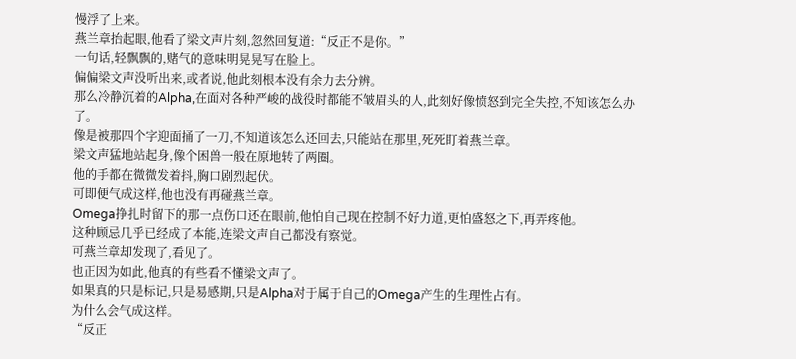慢浮了上来。
燕兰章抬起眼,他看了梁文声片刻,忽然回复道:“反正不是你。”
一句话,轻飘飘的,赌气的意味明晃晃写在脸上。
偏偏梁文声没听出来,或者说,他此刻根本没有余力去分辨。
那么冷静沉着的Alpha,在面对各种严峻的战役时都能不皱眉头的人,此刻好像愤怒到完全失控,不知该怎么办了。
像是被那四个字迎面捅了一刀,不知道该怎么还回去,只能站在那里,死死盯着燕兰章。
梁文声猛地站起身,像个困兽一般在原地转了两圈。
他的手都在微微发着抖,胸口剧烈起伏。
可即便气成这样,他也没有再碰燕兰章。
Omega挣扎时留下的那一点伤口还在眼前,他怕自己现在控制不好力道,更怕盛怒之下,再弄疼他。
这种顾忌几乎已经成了本能,连梁文声自己都没有察觉。
可燕兰章却发现了,看见了。
也正因为如此,他真的有些看不懂梁文声了。
如果真的只是标记,只是易感期,只是Alpha对于属于自己的Omega产生的生理性占有。
为什么会气成这样。
“反正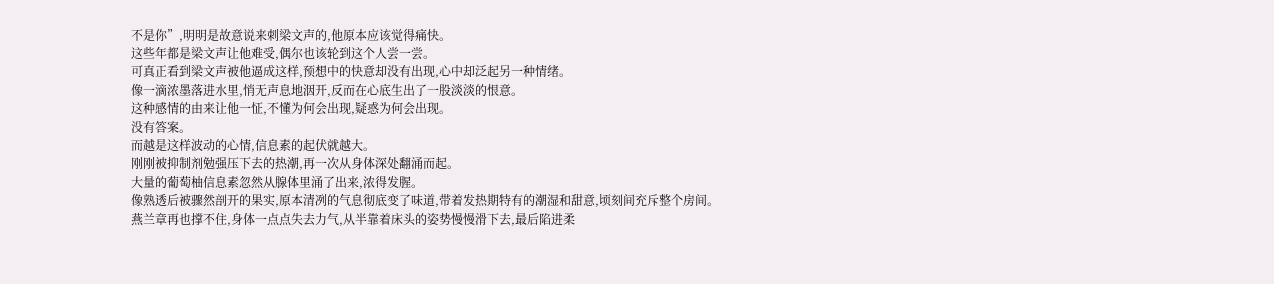不是你”,明明是故意说来刺梁文声的,他原本应该觉得痛快。
这些年都是梁文声让他难受,偶尔也该轮到这个人尝一尝。
可真正看到梁文声被他逼成这样,预想中的快意却没有出现,心中却泛起另一种情绪。
像一滴浓墨落进水里,悄无声息地洇开,反而在心底生出了一股淡淡的恨意。
这种感情的由来让他一怔,不懂为何会出现,疑惑为何会出现。
没有答案。
而越是这样波动的心情,信息素的起伏就越大。
刚刚被抑制剂勉强压下去的热潮,再一次从身体深处翻涌而起。
大量的葡萄柚信息素忽然从腺体里涌了出来,浓得发腥。
像熟透后被骤然剖开的果实,原本清冽的气息彻底变了味道,带着发热期特有的潮湿和甜意,顷刻间充斥整个房间。
燕兰章再也撑不住,身体一点点失去力气,从半靠着床头的姿势慢慢滑下去,最后陷进柔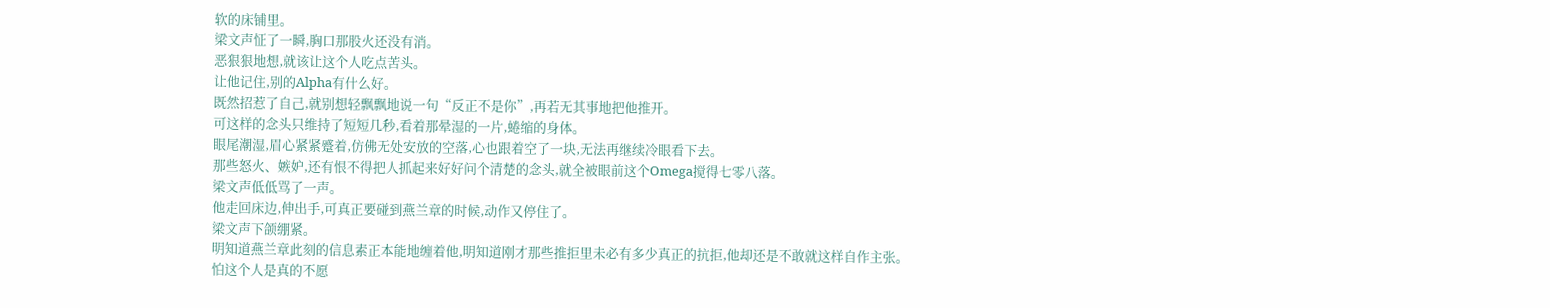软的床铺里。
梁文声怔了一瞬,胸口那股火还没有消。
恶狠狠地想,就该让这个人吃点苦头。
让他记住,别的Alpha有什么好。
既然招惹了自己,就别想轻飘飘地说一句“反正不是你”,再若无其事地把他推开。
可这样的念头只维持了短短几秒,看着那晕湿的一片,蜷缩的身体。
眼尾潮湿,眉心紧紧蹙着,仿佛无处安放的空落,心也跟着空了一块,无法再继续冷眼看下去。
那些怒火、嫉妒,还有恨不得把人抓起来好好问个清楚的念头,就全被眼前这个Omega搅得七零八落。
梁文声低低骂了一声。
他走回床边,伸出手,可真正要碰到燕兰章的时候,动作又停住了。
梁文声下颌绷紧。
明知道燕兰章此刻的信息素正本能地缠着他,明知道刚才那些推拒里未必有多少真正的抗拒,他却还是不敢就这样自作主张。
怕这个人是真的不愿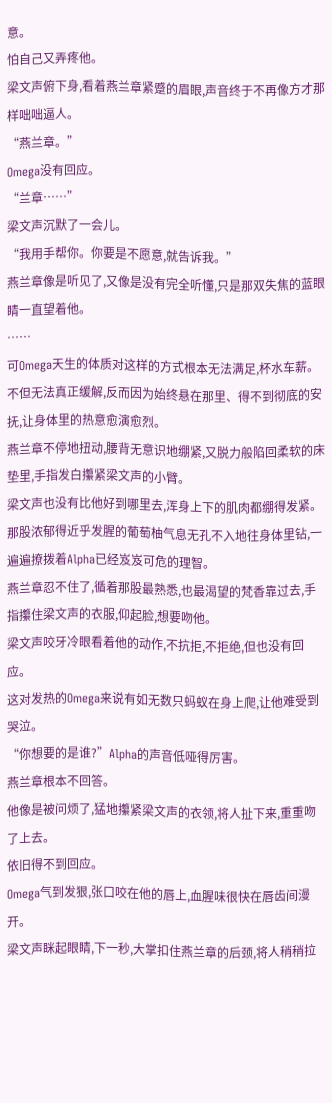意。
怕自己又弄疼他。
梁文声俯下身,看着燕兰章紧蹙的眉眼,声音终于不再像方才那样咄咄逼人。
“燕兰章。”
Omega没有回应。
“兰章……”
梁文声沉默了一会儿。
“我用手帮你。你要是不愿意,就告诉我。”
燕兰章像是听见了,又像是没有完全听懂,只是那双失焦的蓝眼睛一直望着他。
……
可Omega天生的体质对这样的方式根本无法满足,杯水车薪。
不但无法真正缓解,反而因为始终悬在那里、得不到彻底的安抚,让身体里的热意愈演愈烈。
燕兰章不停地扭动,腰背无意识地绷紧,又脱力般陷回柔软的床垫里,手指发白攥紧梁文声的小臂。
梁文声也没有比他好到哪里去,浑身上下的肌肉都绷得发紧。
那股浓郁得近乎发腥的葡萄柚气息无孔不入地往身体里钻,一遍遍撩拨着Alpha已经岌岌可危的理智。
燕兰章忍不住了,循着那股最熟悉,也最渴望的梵香靠过去,手指攥住梁文声的衣服,仰起脸,想要吻他。
梁文声咬牙冷眼看着他的动作,不抗拒,不拒绝,但也没有回应。
这对发热的Omega来说有如无数只蚂蚁在身上爬,让他难受到哭泣。
“你想要的是谁?”Alpha的声音低哑得厉害。
燕兰章根本不回答。
他像是被问烦了,猛地攥紧梁文声的衣领,将人扯下来,重重吻了上去。
依旧得不到回应。
Omega气到发狠,张口咬在他的唇上,血腥味很快在唇齿间漫开。
梁文声眯起眼睛,下一秒,大掌扣住燕兰章的后颈,将人稍稍拉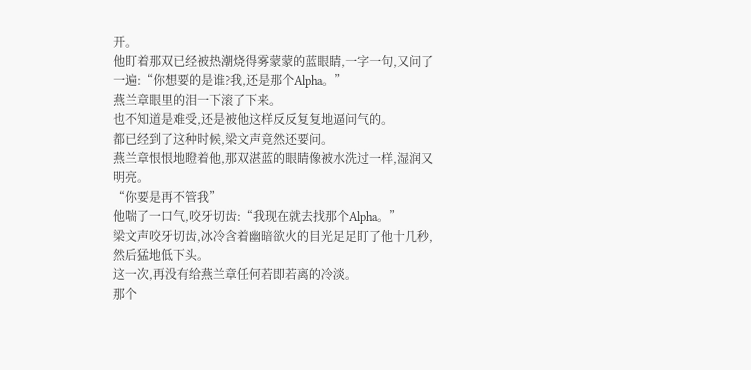开。
他盯着那双已经被热潮烧得雾蒙蒙的蓝眼睛,一字一句,又问了一遍:“你想要的是谁?我,还是那个Alpha。”
燕兰章眼里的泪一下滚了下来。
也不知道是难受,还是被他这样反反复复地逼问气的。
都已经到了这种时候,梁文声竟然还要问。
燕兰章恨恨地瞪着他,那双湛蓝的眼睛像被水洗过一样,湿润又明亮。
“你要是再不管我”
他喘了一口气,咬牙切齿:“我现在就去找那个Alpha。”
梁文声咬牙切齿,冰冷含着幽暗欲火的目光足足盯了他十几秒,然后猛地低下头。
这一次,再没有给燕兰章任何若即若离的冷淡。
那个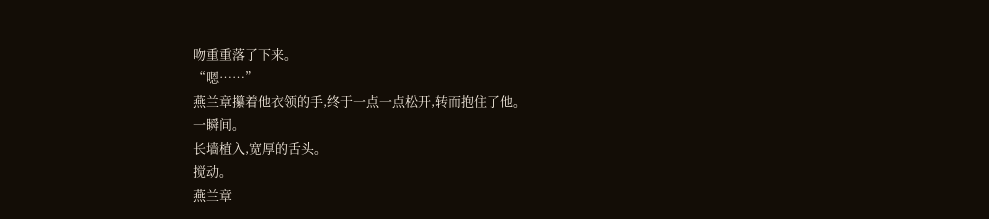吻重重落了下来。
“嗯……”
燕兰章攥着他衣领的手,终于一点一点松开,转而抱住了他。
一瞬间。
长墙植入,宽厚的舌头。
搅动。
燕兰章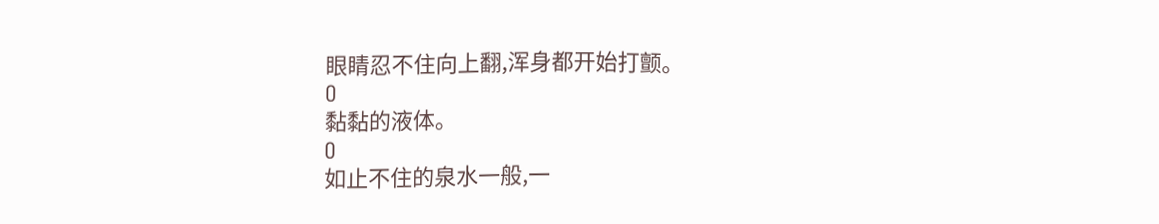眼睛忍不住向上翻,浑身都开始打颤。
O
黏黏的液体。
O
如止不住的泉水一般,一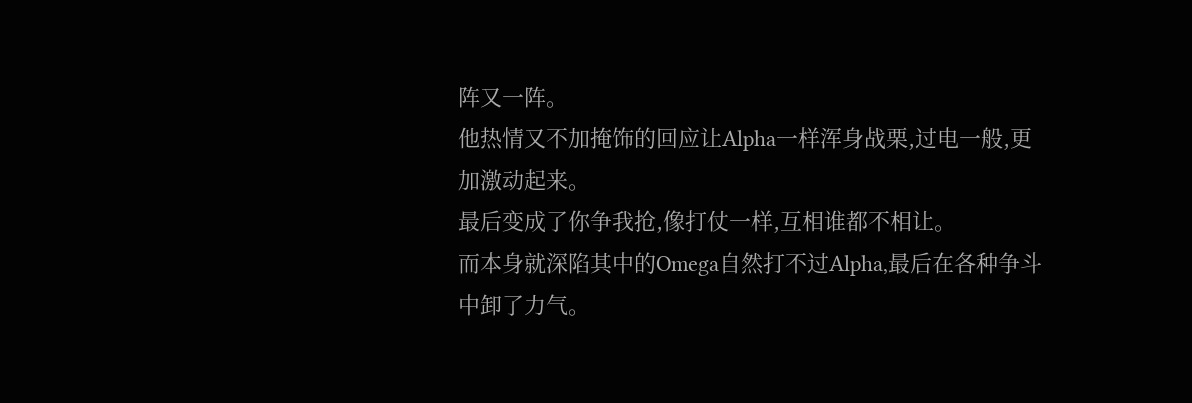阵又一阵。
他热情又不加掩饰的回应让Alpha一样浑身战栗,过电一般,更加激动起来。
最后变成了你争我抢,像打仗一样,互相谁都不相让。
而本身就深陷其中的Omega自然打不过Alpha,最后在各种争斗中卸了力气。